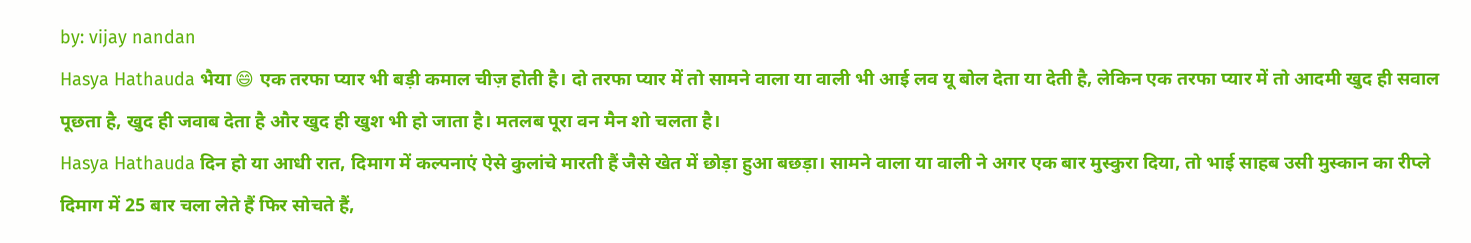by: vijay nandan
Hasya Hathauda भैया 😄 एक तरफा प्यार भी बड़ी कमाल चीज़ होती है। दो तरफा प्यार में तो सामने वाला या वाली भी आई लव यू बोल देता या देती है, लेकिन एक तरफा प्यार में तो आदमी खुद ही सवाल पूछता है, खुद ही जवाब देता है और खुद ही खुश भी हो जाता है। मतलब पूरा वन मैन शो चलता है।
Hasya Hathauda दिन हो या आधी रात, दिमाग में कल्पनाएं ऐसे कुलांचे मारती हैं जैसे खेत में छोड़ा हुआ बछड़ा। सामने वाला या वाली ने अगर एक बार मुस्कुरा दिया, तो भाई साहब उसी मुस्कान का रीप्ले दिमाग में 25 बार चला लेते हैं फिर सोचते हैं,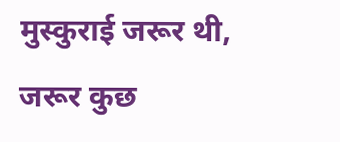मुस्कुराई जरूर थी, जरूर कुछ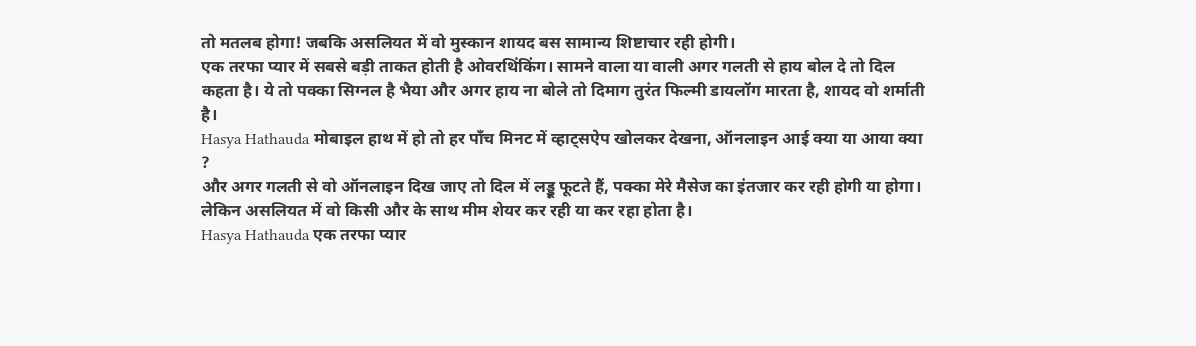तो मतलब होगा! जबकि असलियत में वो मुस्कान शायद बस सामान्य शिष्टाचार रही होगी।
एक तरफा प्यार में सबसे बड़ी ताकत होती है ओवरथिंकिंग। सामने वाला या वाली अगर गलती से हाय बोल दे तो दिल कहता है। ये तो पक्का सिग्नल है भैया और अगर हाय ना बोले तो दिमाग तुरंत फिल्मी डायलॉग मारता है, शायद वो शर्माती है।
Hasya Hathauda मोबाइल हाथ में हो तो हर पाँच मिनट में व्हाट्सऐप खोलकर देखना, ऑनलाइन आई क्या या आया क्या ?
और अगर गलती से वो ऑनलाइन दिख जाए तो दिल में लड्डू फूटते हैं, पक्का मेरे मैसेज का इंतजार कर रही होगी या होगा।
लेकिन असलियत में वो किसी और के साथ मीम शेयर कर रही या कर रहा होता है।
Hasya Hathauda एक तरफा प्यार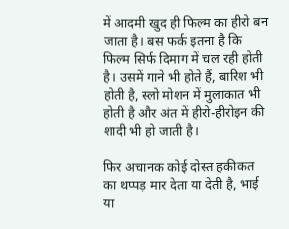में आदमी खुद ही फिल्म का हीरो बन जाता है। बस फर्क इतना है कि फिल्म सिर्फ दिमाग में चल रही होती है। उसमें गाने भी होते हैं, बारिश भी होती है, स्लो मोशन में मुलाकात भी होती है और अंत में हीरो-हीरोइन की शादी भी हो जाती है।

फिर अचानक कोई दोस्त हकीकत का थप्पड़ मार देता या देती है, भाई या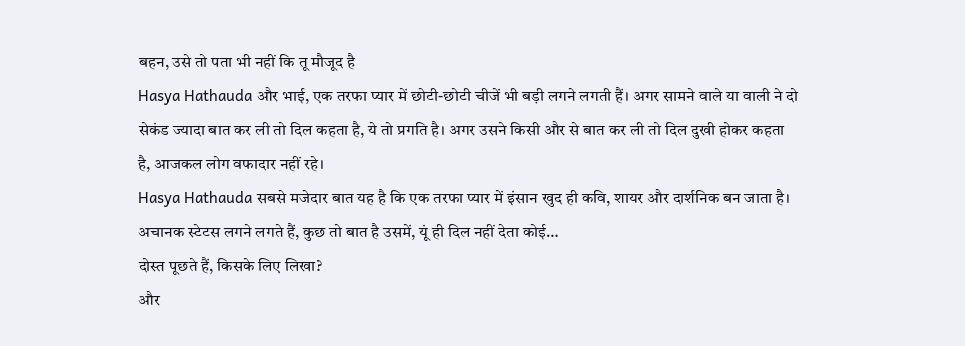बहन, उसे तो पता भी नहीं कि तू मौजूद है
Hasya Hathauda और भाई, एक तरफा प्यार में छोटी-छोटी चीजें भी बड़ी लगने लगती हैं। अगर सामने वाले या वाली ने दो सेकंड ज्यादा बात कर ली तो दिल कहता है, ये तो प्रगति है। अगर उसने किसी और से बात कर ली तो दिल दुखी होकर कहता है, आजकल लोग वफादार नहीं रहे।
Hasya Hathauda सबसे मजेदार बात यह है कि एक तरफा प्यार में इंसान खुद ही कवि, शायर और दार्शनिक बन जाता है। अचानक स्टेटस लगने लगते हैं, कुछ तो बात है उसमें, यूं ही दिल नहीं देता कोई…
दोस्त पूछते हैं, किसके लिए लिखा?
और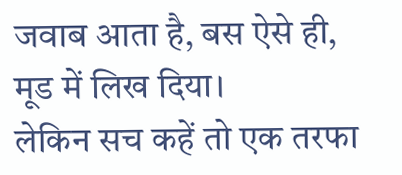जवाब आता है, बस ऐसे ही, मूड में लिख दिया।
लेकिन सच कहें तो एक तरफा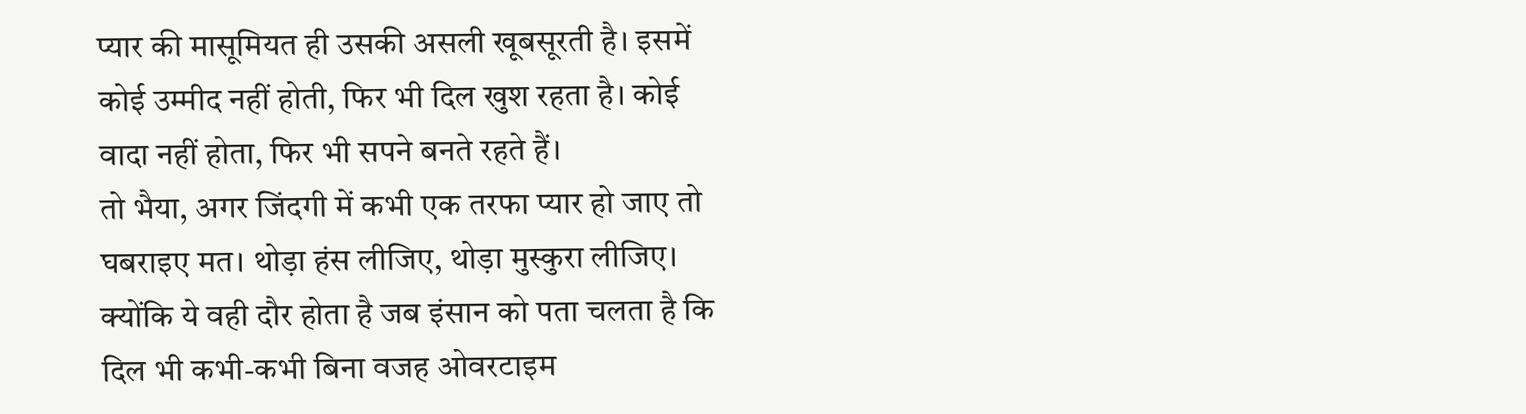प्यार की मासूमियत ही उसकी असली खूबसूरती है। इसमें कोई उम्मीद नहीं होती, फिर भी दिल खुश रहता है। कोई वादा नहीं होता, फिर भी सपने बनते रहते हैं।
तो भैया, अगर जिंदगी में कभी एक तरफा प्यार हो जाए तो घबराइए मत। थोड़ा हंस लीजिए, थोड़ा मुस्कुरा लीजिए। क्योंकि ये वही दौर होता है जब इंसान को पता चलता है कि दिल भी कभी-कभी बिना वजह ओवरटाइम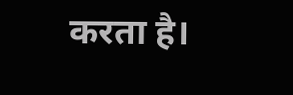करता है।